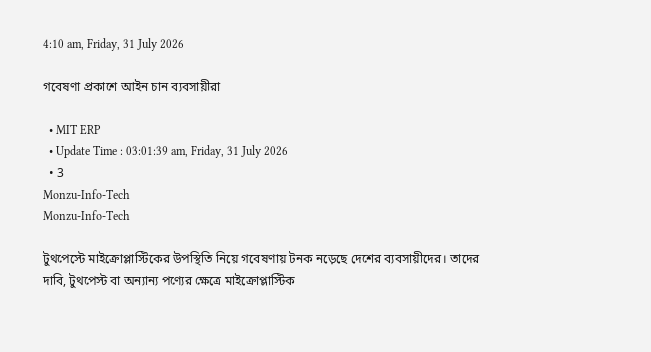4:10 am, Friday, 31 July 2026

গবেষণা প্রকাশে আইন চান ব্যবসায়ীরা

  • MIT ERP
  • Update Time : 03:01:39 am, Friday, 31 July 2026
  • 3
Monzu-Info-Tech
Monzu-Info-Tech

টুথপেস্টে মাইক্রোপ্লাস্টিকের উপস্থিতি নিয়ে গবেষণায় টনক নড়েছে দেশের ব্যবসায়ীদের। তাদের দাবি, টুথপেস্ট বা অন্যান্য পণ্যের ক্ষেত্রে মাইক্রোপ্লাস্টিক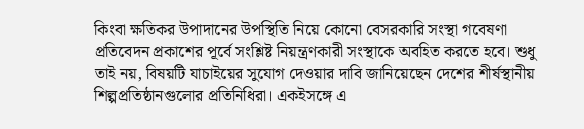কিংবা ক্ষতিকর উপাদানের উপস্থিতি নিয়ে কোনো বেসরকারি সংস্থা গবেষণা প্রতিবেদন প্রকাশের পূর্বে সংশ্লিষ্ট নিয়ন্ত্রণকারী সংস্থাকে অবহিত করতে হবে। শুধু তাই নয়, বিষয়টি যাচাইয়ের সুযোগ দেওয়ার দাবি জানিয়েছেন দেশের শীর্ষস্থানীয় শিল্পপ্রতিষ্ঠানগুলোর প্রতিনিধিরা। একইসঙ্গে এ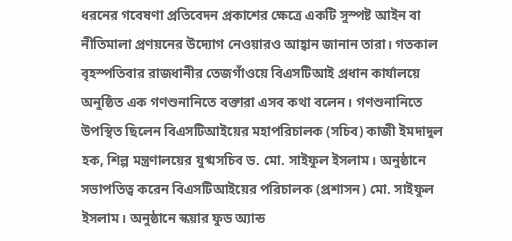ধরনের গবেষণা প্রতিবেদন প্রকাশের ক্ষেত্রে একটি সুস্পষ্ট আইন বা নীতিমালা প্রণয়নের উদ্যোগ নেওয়ারও আহ্বান জানান তারা। গতকাল বৃহস্পতিবার রাজধানীর তেজগাঁওয়ে বিএসটিআই প্রধান কার্যালয়ে অনুষ্ঠিত এক গণশুনানিতে বক্তারা এসব কথা বলেন। গণশুনানিতে উপস্থিত ছিলেন বিএসটিআইয়ের মহাপরিচালক (সচিব) কাজী ইমদাদুল হক, শিল্প মন্ত্রণালয়ের যুগ্মসচিব ড. মো. সাইফুল ইসলাম। অনুষ্ঠানে সভাপতিত্ব করেন বিএসটিআইয়ের পরিচালক (প্রশাসন) মো. সাইফুল ইসলাম। অনুষ্ঠানে স্কয়ার ফুড অ্যান্ড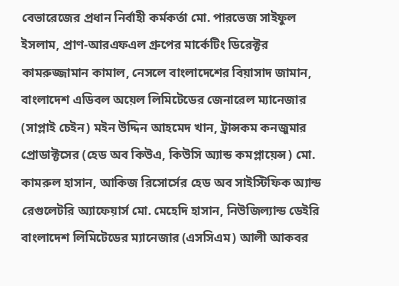বেভারেজের প্রধান নির্বাহী কর্মকর্তা মো. পারভেজ সাইফুল ইসলাম, প্রাণ-আরএফএল গ্রুপের মার্কেটিং ডিরেক্টর কামরুজ্জামান কামাল, নেসলে বাংলাদেশের বিয়াসাদ জামান, বাংলাদেশ এডিবল অয়েল লিমিটেডের জেনারেল ম্যানেজার (সাপ্লাই চেইন) মইন উদ্দিন আহমেদ খান, ট্রান্সকম কনজুমার প্রোডাক্টসের (হেড অব কিউএ, কিউসি অ্যান্ড কমপ্লায়েন্স) মো. কামরুল হাসান, আকিজ রিসোর্সের হেড অব সাইস্টিফিক অ্যান্ড রেগুলেটরি অ্যাফেয়ার্স মো. মেহেদি হাসান, নিউজিল্যান্ড ডেইরি বাংলাদেশ লিমিটেডের ম্যানেজার (এসসিএম) আলী আকবর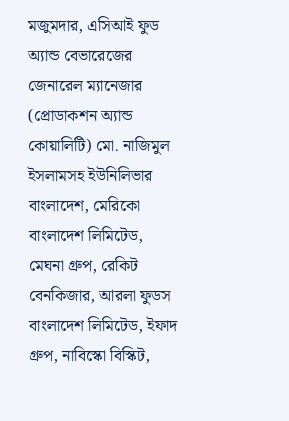মজুমদার, এসিআই ফুড অ্যান্ড বেভারেজের জেনারেল ম্যানেজার (প্রোডাকশন অ্যান্ড কোয়ালিটি) মো. নাজিমুল ইসলামসহ ইউনিলিভার বাংলাদেশ, মেরিকো বাংলাদেশ লিমিটেড, মেঘনা গ্রুপ, রেকিট বেনকিজার, আরলা ফুডস বাংলাদেশ লিমিটেড, ইফাদ গ্রুপ, নাবিস্কো বিস্কিট,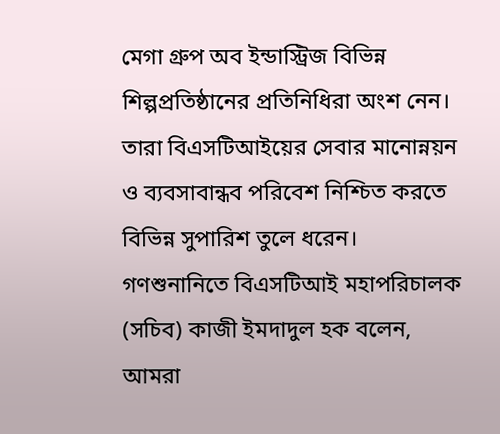মেগা গ্রুপ অব ইন্ডাস্ট্রিজ বিভিন্ন শিল্পপ্রতিষ্ঠানের প্রতিনিধিরা অংশ নেন। তারা বিএসটিআইয়ের সেবার মানোন্নয়ন ও ব্যবসাবান্ধব পরিবেশ নিশ্চিত করতে বিভিন্ন সুপারিশ তুলে ধরেন। গণশুনানিতে বিএসটিআই মহাপরিচালক (সচিব) কাজী ইমদাদুল হক বলেন, আমরা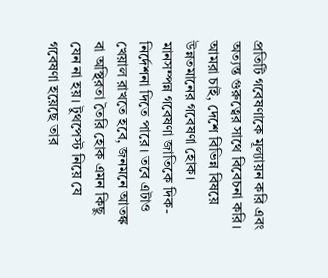প্রতিটি গবেষণাকে মূল্যায়ন করি এবং অত্যন্ত গুরুত্বের সাথে বিবেচনা করি। আমরা চাই, দেশে বিভিন্ন বিষয়ে উন্নতমানের গবেষণা হোক। মানসম্পন্ন গবেষণা জাতিকে দিক-নির্দেশনা দিতে পারে। তবে এটাও খেয়াল রাখতে হবে, জনমনে আতঙ্ক বা অস্থিরতা তৈরি হোক এমন কিছু যেন না হয়। টুথপেস্ট নিয়ে যে গবেষণা হয়েছে তার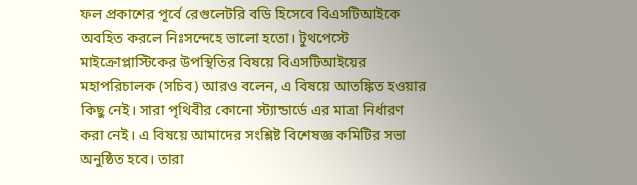ফল প্রকাশের পূর্বে রেগুলেটরি বডি হিসেবে বিএসটিআইকে অবহিত করলে নিঃসন্দেহে ভালো হতো। টুথপেস্টে মাইক্রোপ্লাস্টিকের উপস্থিতির বিষয়ে বিএসটিআইয়ের মহাপরিচালক (সচিব) আরও বলেন, এ বিষয়ে আতঙ্কিত হওয়ার কিছু নেই। সারা পৃথিবীর কোনো স্ট্যান্ডার্ডে এর মাত্রা নির্ধারণ করা নেই। এ বিষয়ে আমাদের সংশ্লিষ্ট বিশেষজ্ঞ কমিটির সভা অনুষ্ঠিত হবে। তারা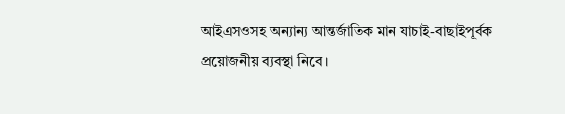আইএসওসহ অন্যান্য আন্তর্জাতিক মান যাচাই-বাছাইপূর্বক প্রয়োজনীয় ব্যবস্থা নিবে।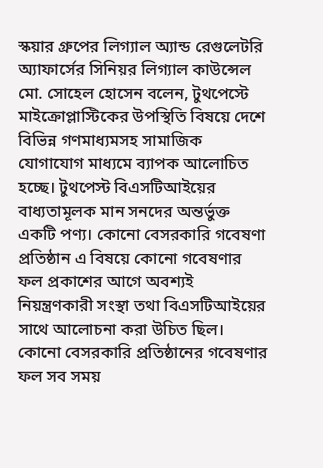স্কয়ার গ্রুপের লিগ্যাল অ্যান্ড রেগুলেটরি অ্যাফার্সের সিনিয়র লিগ্যাল কাউন্সেল মো. সোহেল হোসেন বলেন, টুথপেস্টে মাইক্রোপ্লাস্টিকের উপস্থিতি বিষয়ে দেশে বিভিন্ন গণমাধ্যমসহ সামাজিক যোগাযোগ মাধ্যমে ব্যাপক আলোচিত হচ্ছে। টুথপেস্ট বিএসটিআইয়ের বাধ্যতামূলক মান সনদের অন্তর্ভুক্ত একটি পণ্য। কোনো বেসরকারি গবেষণা প্রতিষ্ঠান এ বিষয়ে কোনো গবেষণার ফল প্রকাশের আগে অবশ্যই নিয়ন্ত্রণকারী সংস্থা তথা বিএসটিআইয়ের সাথে আলোচনা করা উচিত ছিল। কোনো বেসরকারি প্রতিষ্ঠানের গবেষণার ফল সব সময়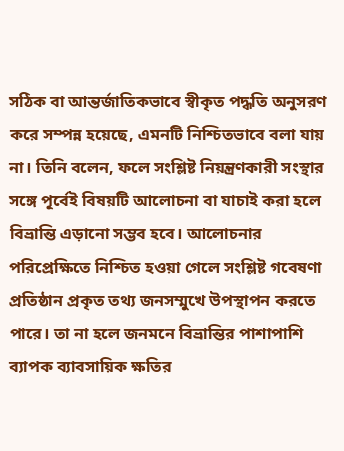সঠিক বা আন্তর্জাতিকভাবে স্বীকৃত পদ্ধতি অনুসরণ করে সম্পন্ন হয়েছে, এমনটি নিশ্চিতভাবে বলা যায় না। তিনি বলেন, ফলে সংশ্লিষ্ট নিয়ন্ত্রণকারী সংস্থার সঙ্গে পূর্বেই বিষয়টি আলোচনা বা যাচাই করা হলে বিভ্রান্তি এড়ানো সম্ভব হবে। আলোচনার পরিপ্রেক্ষিতে নিশ্চিত হওয়া গেলে সংশ্লিষ্ট গবেষণা প্রতিষ্ঠান প্রকৃত তথ্য জনসম্মুখে উপস্থাপন করতে পারে। তা না হলে জনমনে বিভ্রান্তির পাশাপাশি ব্যাপক ব্যাবসায়িক ক্ষতির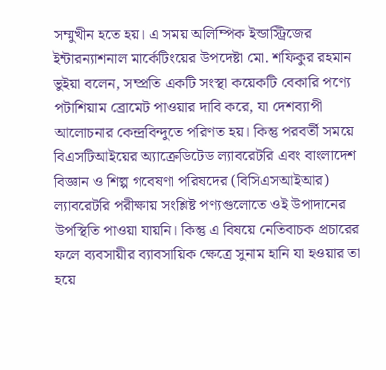সম্মুখীন হতে হয়। এ সময় অলিম্পিক ইন্ডাস্ট্রিজের ইন্টারন্যাশনাল মার্কেটিংয়ের উপদেষ্টা মো. শফিকুর রহমান ভুইয়া বলেন, সম্প্রতি একটি সংস্থা কয়েকটি বেকারি পণ্যে পটাশিয়াম ব্রোমেট পাওয়ার দাবি করে, যা দেশব্যাপী আলোচনার কেন্দ্রবিন্দুতে পরিণত হয়। কিন্তু পরবর্তী সময়ে বিএসটিআইয়ের অ্যাক্রেডিটেড ল্যাবরেটরি এবং বাংলাদেশ বিজ্ঞান ও শিল্প গবেষণা পরিষদের (বিসিএসআইআর) ল্যাবরেটরি পরীক্ষায় সংশ্লিষ্ট পণ্যগুলোতে ওই উপাদানের উপস্থিতি পাওয়া যায়নি। কিন্তু এ বিষয়ে নেতিবাচক প্রচারের ফলে ব্যবসায়ীর ব্যাবসায়িক ক্ষেত্রে সুনাম হানি যা হওয়ার তা হয়ে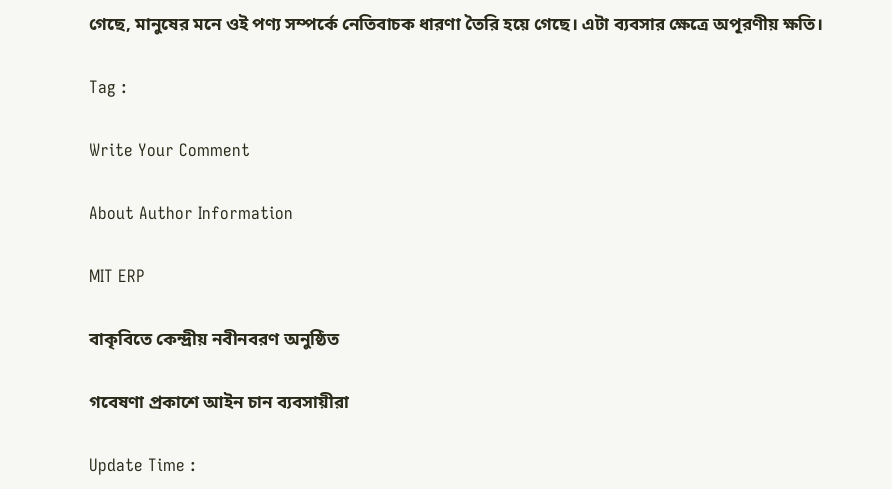গেছে, মানুষের মনে ওই পণ্য সম্পর্কে নেতিবাচক ধারণা তৈরি হয়ে গেছে। এটা ব্যবসার ক্ষেত্রে অপূরণীয় ক্ষতি।

Tag :

Write Your Comment

About Author Information

MIT ERP

বাকৃবিতে কেন্দ্রীয় নবীনবরণ অনুষ্ঠিত

গবেষণা প্রকাশে আইন চান ব্যবসায়ীরা

Update Time :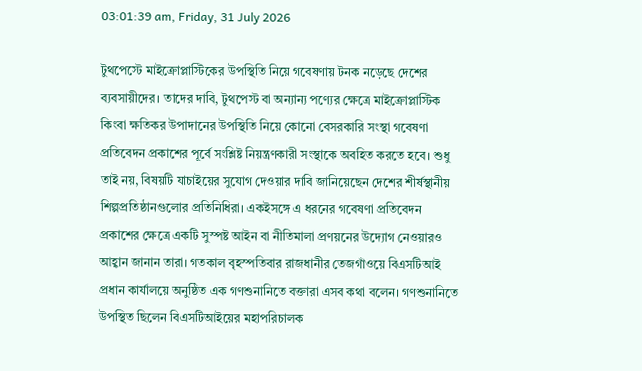03:01:39 am, Friday, 31 July 2026

টুথপেস্টে মাইক্রোপ্লাস্টিকের উপস্থিতি নিয়ে গবেষণায় টনক নড়েছে দেশের ব্যবসায়ীদের। তাদের দাবি, টুথপেস্ট বা অন্যান্য পণ্যের ক্ষেত্রে মাইক্রোপ্লাস্টিক কিংবা ক্ষতিকর উপাদানের উপস্থিতি নিয়ে কোনো বেসরকারি সংস্থা গবেষণা প্রতিবেদন প্রকাশের পূর্বে সংশ্লিষ্ট নিয়ন্ত্রণকারী সংস্থাকে অবহিত করতে হবে। শুধু তাই নয়, বিষয়টি যাচাইয়ের সুযোগ দেওয়ার দাবি জানিয়েছেন দেশের শীর্ষস্থানীয় শিল্পপ্রতিষ্ঠানগুলোর প্রতিনিধিরা। একইসঙ্গে এ ধরনের গবেষণা প্রতিবেদন প্রকাশের ক্ষেত্রে একটি সুস্পষ্ট আইন বা নীতিমালা প্রণয়নের উদ্যোগ নেওয়ারও আহ্বান জানান তারা। গতকাল বৃহস্পতিবার রাজধানীর তেজগাঁওয়ে বিএসটিআই প্রধান কার্যালয়ে অনুষ্ঠিত এক গণশুনানিতে বক্তারা এসব কথা বলেন। গণশুনানিতে উপস্থিত ছিলেন বিএসটিআইয়ের মহাপরিচালক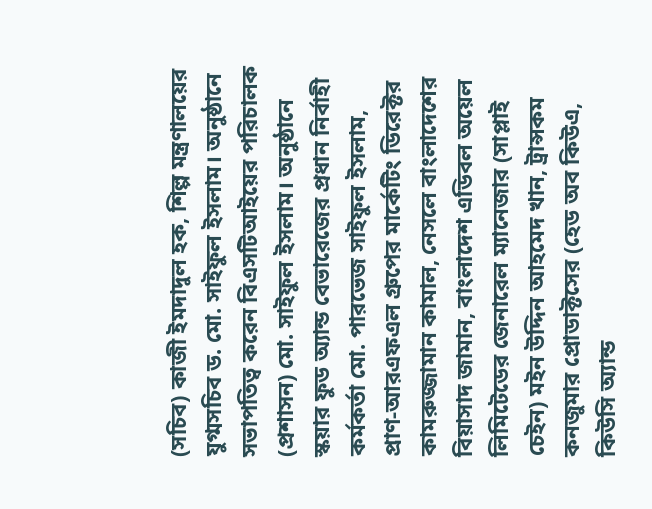(সচিব) কাজী ইমদাদুল হক, শিল্প মন্ত্রণালয়ের যুগ্মসচিব ড. মো. সাইফুল ইসলাম। অনুষ্ঠানে সভাপতিত্ব করেন বিএসটিআইয়ের পরিচালক (প্রশাসন) মো. সাইফুল ইসলাম। অনুষ্ঠানে স্কয়ার ফুড অ্যান্ড বেভারেজের প্রধান নির্বাহী কর্মকর্তা মো. পারভেজ সাইফুল ইসলাম, প্রাণ-আরএফএল গ্রুপের মার্কেটিং ডিরেক্টর কামরুজ্জামান কামাল, নেসলে বাংলাদেশের বিয়াসাদ জামান, বাংলাদেশ এডিবল অয়েল লিমিটেডের জেনারেল ম্যানেজার (সাপ্লাই চেইন) মইন উদ্দিন আহমেদ খান, ট্রান্সকম কনজুমার প্রোডাক্টসের (হেড অব কিউএ, কিউসি অ্যান্ড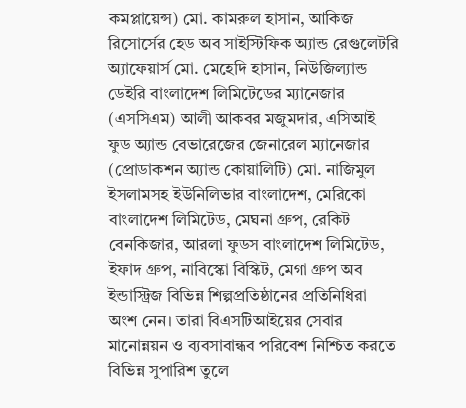কমপ্লায়েন্স) মো. কামরুল হাসান, আকিজ রিসোর্সের হেড অব সাইস্টিফিক অ্যান্ড রেগুলেটরি অ্যাফেয়ার্স মো. মেহেদি হাসান, নিউজিল্যান্ড ডেইরি বাংলাদেশ লিমিটেডের ম্যানেজার (এসসিএম) আলী আকবর মজুমদার, এসিআই ফুড অ্যান্ড বেভারেজের জেনারেল ম্যানেজার (প্রোডাকশন অ্যান্ড কোয়ালিটি) মো. নাজিমুল ইসলামসহ ইউনিলিভার বাংলাদেশ, মেরিকো বাংলাদেশ লিমিটেড, মেঘনা গ্রুপ, রেকিট বেনকিজার, আরলা ফুডস বাংলাদেশ লিমিটেড, ইফাদ গ্রুপ, নাবিস্কো বিস্কিট, মেগা গ্রুপ অব ইন্ডাস্ট্রিজ বিভিন্ন শিল্পপ্রতিষ্ঠানের প্রতিনিধিরা অংশ নেন। তারা বিএসটিআইয়ের সেবার মানোন্নয়ন ও ব্যবসাবান্ধব পরিবেশ নিশ্চিত করতে বিভিন্ন সুপারিশ তুলে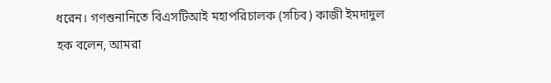ধরেন। গণশুনানিতে বিএসটিআই মহাপরিচালক (সচিব) কাজী ইমদাদুল হক বলেন, আমরা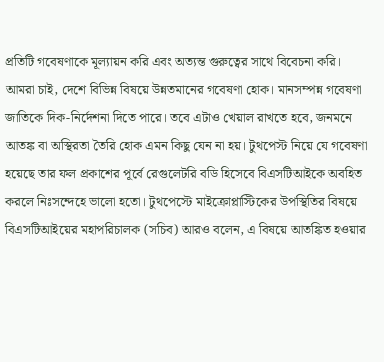প্রতিটি গবেষণাকে মূল্যায়ন করি এবং অত্যন্ত গুরুত্বের সাথে বিবেচনা করি। আমরা চাই, দেশে বিভিন্ন বিষয়ে উন্নতমানের গবেষণা হোক। মানসম্পন্ন গবেষণা জাতিকে দিক-নির্দেশনা দিতে পারে। তবে এটাও খেয়াল রাখতে হবে, জনমনে আতঙ্ক বা অস্থিরতা তৈরি হোক এমন কিছু যেন না হয়। টুথপেস্ট নিয়ে যে গবেষণা হয়েছে তার ফল প্রকাশের পূর্বে রেগুলেটরি বডি হিসেবে বিএসটিআইকে অবহিত করলে নিঃসন্দেহে ভালো হতো। টুথপেস্টে মাইক্রোপ্লাস্টিকের উপস্থিতির বিষয়ে বিএসটিআইয়ের মহাপরিচালক (সচিব) আরও বলেন, এ বিষয়ে আতঙ্কিত হওয়ার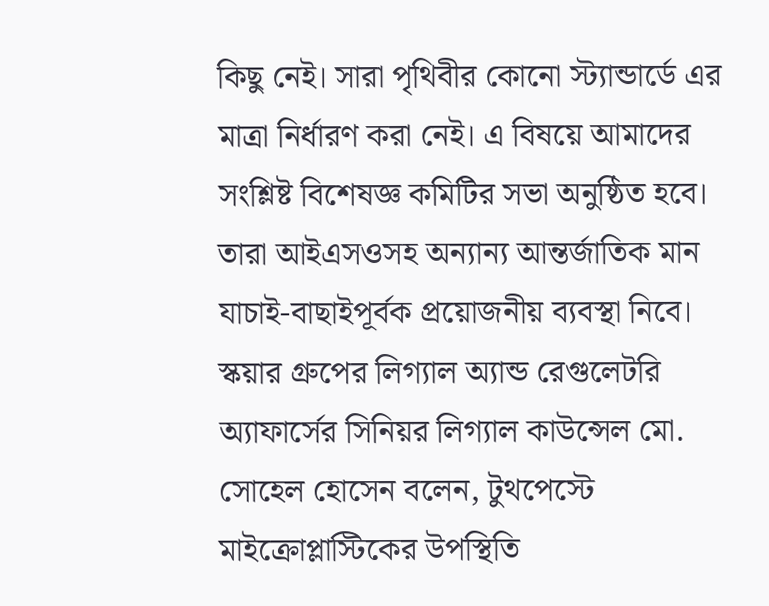কিছু নেই। সারা পৃথিবীর কোনো স্ট্যান্ডার্ডে এর মাত্রা নির্ধারণ করা নেই। এ বিষয়ে আমাদের সংশ্লিষ্ট বিশেষজ্ঞ কমিটির সভা অনুষ্ঠিত হবে। তারা আইএসওসহ অন্যান্য আন্তর্জাতিক মান যাচাই-বাছাইপূর্বক প্রয়োজনীয় ব্যবস্থা নিবে। স্কয়ার গ্রুপের লিগ্যাল অ্যান্ড রেগুলেটরি অ্যাফার্সের সিনিয়র লিগ্যাল কাউন্সেল মো. সোহেল হোসেন বলেন, টুথপেস্টে মাইক্রোপ্লাস্টিকের উপস্থিতি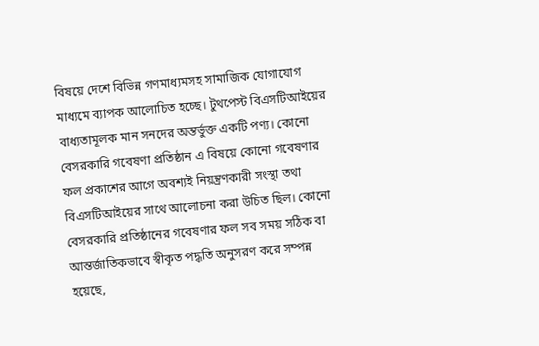বিষয়ে দেশে বিভিন্ন গণমাধ্যমসহ সামাজিক যোগাযোগ মাধ্যমে ব্যাপক আলোচিত হচ্ছে। টুথপেস্ট বিএসটিআইয়ের বাধ্যতামূলক মান সনদের অন্তর্ভুক্ত একটি পণ্য। কোনো বেসরকারি গবেষণা প্রতিষ্ঠান এ বিষয়ে কোনো গবেষণার ফল প্রকাশের আগে অবশ্যই নিয়ন্ত্রণকারী সংস্থা তথা বিএসটিআইয়ের সাথে আলোচনা করা উচিত ছিল। কোনো বেসরকারি প্রতিষ্ঠানের গবেষণার ফল সব সময় সঠিক বা আন্তর্জাতিকভাবে স্বীকৃত পদ্ধতি অনুসরণ করে সম্পন্ন হয়েছে,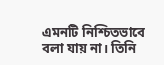এমনটি নিশ্চিতভাবে বলা যায় না। তিনি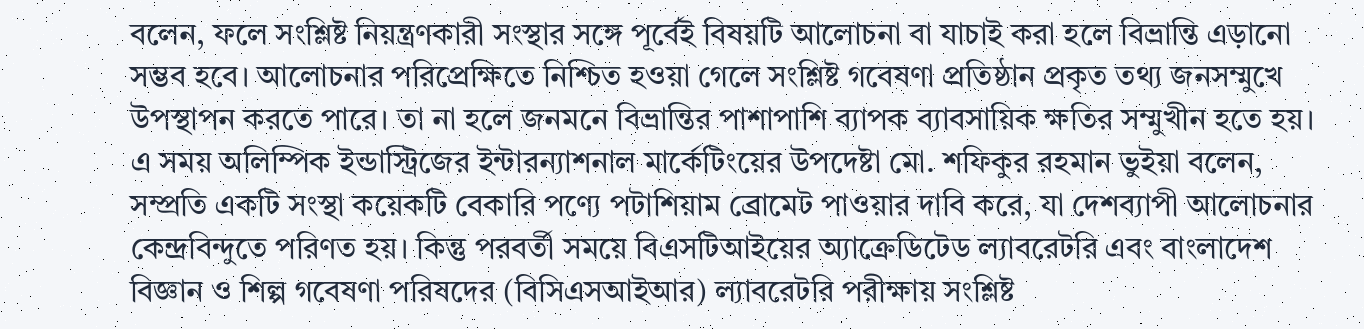বলেন, ফলে সংশ্লিষ্ট নিয়ন্ত্রণকারী সংস্থার সঙ্গে পূর্বেই বিষয়টি আলোচনা বা যাচাই করা হলে বিভ্রান্তি এড়ানো সম্ভব হবে। আলোচনার পরিপ্রেক্ষিতে নিশ্চিত হওয়া গেলে সংশ্লিষ্ট গবেষণা প্রতিষ্ঠান প্রকৃত তথ্য জনসম্মুখে উপস্থাপন করতে পারে। তা না হলে জনমনে বিভ্রান্তির পাশাপাশি ব্যাপক ব্যাবসায়িক ক্ষতির সম্মুখীন হতে হয়। এ সময় অলিম্পিক ইন্ডাস্ট্রিজের ইন্টারন্যাশনাল মার্কেটিংয়ের উপদেষ্টা মো. শফিকুর রহমান ভুইয়া বলেন, সম্প্রতি একটি সংস্থা কয়েকটি বেকারি পণ্যে পটাশিয়াম ব্রোমেট পাওয়ার দাবি করে, যা দেশব্যাপী আলোচনার কেন্দ্রবিন্দুতে পরিণত হয়। কিন্তু পরবর্তী সময়ে বিএসটিআইয়ের অ্যাক্রেডিটেড ল্যাবরেটরি এবং বাংলাদেশ বিজ্ঞান ও শিল্প গবেষণা পরিষদের (বিসিএসআইআর) ল্যাবরেটরি পরীক্ষায় সংশ্লিষ্ট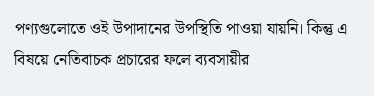পণ্যগুলোতে ওই উপাদানের উপস্থিতি পাওয়া যায়নি। কিন্তু এ বিষয়ে নেতিবাচক প্রচারের ফলে ব্যবসায়ীর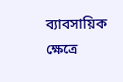ব্যাবসায়িক ক্ষেত্রে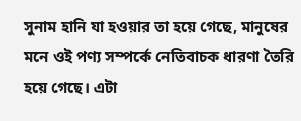সুনাম হানি যা হওয়ার তা হয়ে গেছে, মানুষের মনে ওই পণ্য সম্পর্কে নেতিবাচক ধারণা তৈরি হয়ে গেছে। এটা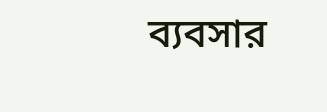ব্যবসার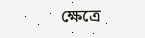ক্ষেত্রে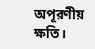অপূরণীয় ক্ষতি।